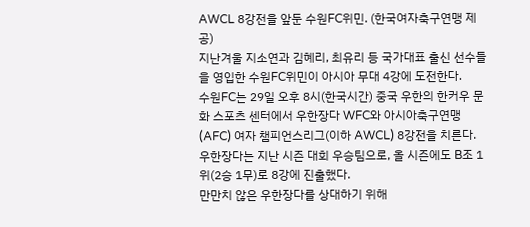AWCL 8강전을 앞둔 수원FC위민. (한국여자축구연맹 제공)
지난겨울 지소연과 김혜리, 최유리 등 국가대표 출신 선수들을 영입한 수원FC위민이 아시아 무대 4강에 도전한다.
수원FC는 29일 오후 8시(한국시간) 중국 우한의 한커우 문화 스포츠 센터에서 우한장다 WFC와 아시아축구연맹(AFC) 여자 챔피언스리그(이하 AWCL) 8강전을 치른다.
우한장다는 지난 시즌 대회 우승팀으로, 올 시즌에도 B조 1위(2승 1무)로 8강에 진출했다.
만만치 않은 우한장다를 상대하기 위해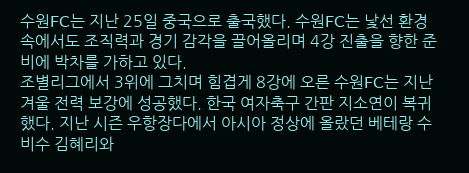수원FC는 지난 25일 중국으로 출국했다. 수원FC는 낯선 환경 속에서도 조직력과 경기 감각을 끌어올리며 4강 진출을 향한 준비에 박차를 가하고 있다.
조별리그에서 3위에 그치며 힘겹게 8강에 오른 수원FC는 지난겨울 전력 보강에 성공했다. 한국 여자축구 간판 지소연이 복귀했다. 지난 시즌 우항장다에서 아시아 정상에 올랐던 베테랑 수비수 김혜리와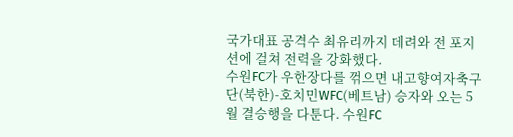국가대표 공격수 최유리까지 데려와 전 포지션에 걸쳐 전력을 강화했다.
수원FC가 우한장다를 꺾으면 내고향여자축구단(북한)-호치민WFC(베트남) 승자와 오는 5월 결승행을 다툰다. 수원FC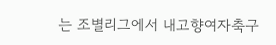는 조별리그에서 내고향여자축구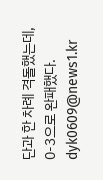단과 한 차례 격돌했는데, 0-3으로 완패했다.
dyk0609@news1.kr